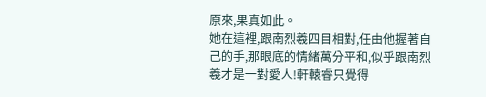原來,果真如此。
她在這裡,跟南烈羲四目相對,任由他握著自己的手,那眼底的情緒萬分平和,似乎跟南烈羲才是一對愛人!軒轅睿只覺得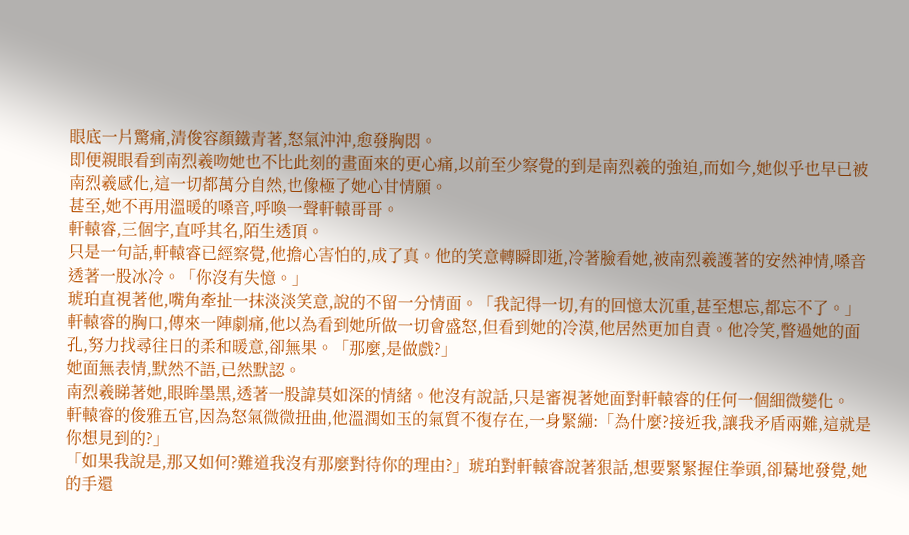眼底一片驚痛,清俊容顏鐵青著,怒氣沖沖,愈發胸悶。
即便親眼看到南烈羲吻她也不比此刻的畫面來的更心痛,以前至少察覺的到是南烈羲的強迫,而如今,她似乎也早已被南烈羲感化,這一切都萬分自然,也像極了她心甘情願。
甚至,她不再用溫暖的嗓音,呼喚一聲軒轅哥哥。
軒轅睿,三個字,直呼其名,陌生透頂。
只是一句話,軒轅睿已經察覺,他擔心害怕的,成了真。他的笑意轉瞬即逝,冷著臉看她,被南烈羲護著的安然神情,嗓音透著一股冰冷。「你沒有失憶。」
琥珀直視著他,嘴角牽扯一抹淡淡笑意,說的不留一分情面。「我記得一切,有的回憶太沉重,甚至想忘,都忘不了。」
軒轅睿的胸口,傳來一陣劇痛,他以為看到她所做一切會盛怒,但看到她的冷漠,他居然更加自責。他冷笑,瞥過她的面孔,努力找尋往日的柔和暖意,卻無果。「那麼,是做戲?」
她面無表情,默然不語,已然默認。
南烈羲睇著她,眼眸墨黑,透著一股諱莫如深的情緒。他沒有說話,只是審視著她面對軒轅睿的任何一個細微變化。
軒轅睿的俊雅五官,因為怒氣微微扭曲,他溫潤如玉的氣質不復存在,一身緊繃:「為什麼?接近我,讓我矛盾兩難,這就是你想見到的?」
「如果我說是,那又如何?難道我沒有那麼對待你的理由?」琥珀對軒轅睿說著狠話,想要緊緊握住拳頭,卻驀地發覺,她的手還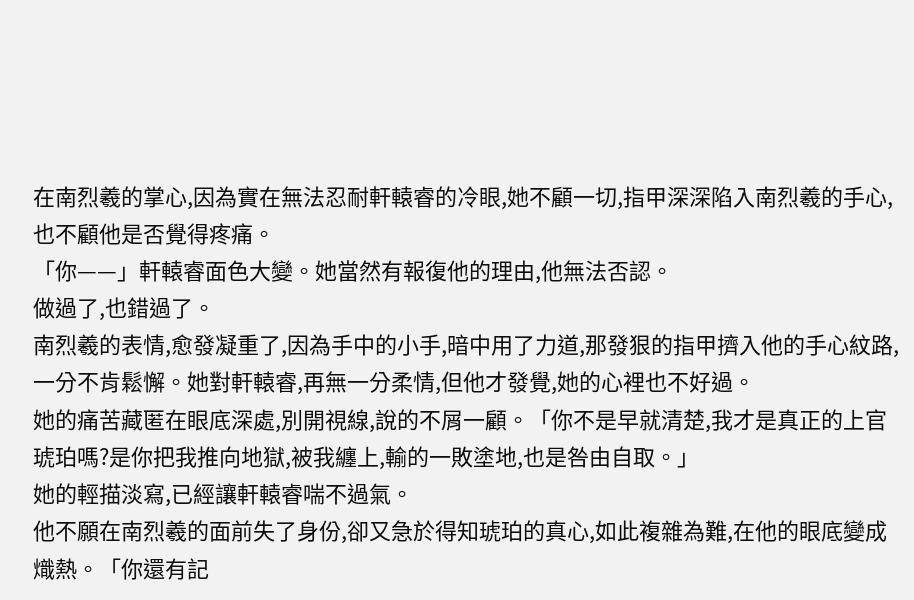在南烈羲的掌心,因為實在無法忍耐軒轅睿的冷眼,她不顧一切,指甲深深陷入南烈羲的手心,也不顧他是否覺得疼痛。
「你——」軒轅睿面色大變。她當然有報復他的理由,他無法否認。
做過了,也錯過了。
南烈羲的表情,愈發凝重了,因為手中的小手,暗中用了力道,那發狠的指甲擠入他的手心紋路,一分不肯鬆懈。她對軒轅睿,再無一分柔情,但他才發覺,她的心裡也不好過。
她的痛苦藏匿在眼底深處,別開視線,說的不屑一顧。「你不是早就清楚,我才是真正的上官琥珀嗎?是你把我推向地獄,被我纏上,輸的一敗塗地,也是咎由自取。」
她的輕描淡寫,已經讓軒轅睿喘不過氣。
他不願在南烈羲的面前失了身份,卻又急於得知琥珀的真心,如此複雜為難,在他的眼底變成熾熱。「你還有記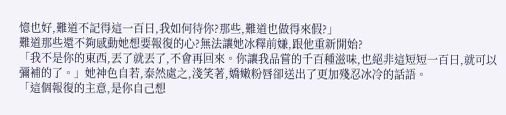憶也好,難道不記得這一百日,我如何待你?那些,難道也做得來假?」
難道那些還不夠感動她想要報復的心?無法讓她冰釋前嫌,跟他重新開始?
「我不是你的東西,丟了就丟了,不會再回來。你讓我品嘗的千百種滋味,也絕非這短短一百日,就可以彌補的了。」她神色自若,泰然處之,淺笑著,嬌嫩粉唇卻送出了更加殘忍冰冷的話語。
「這個報復的主意,是你自己想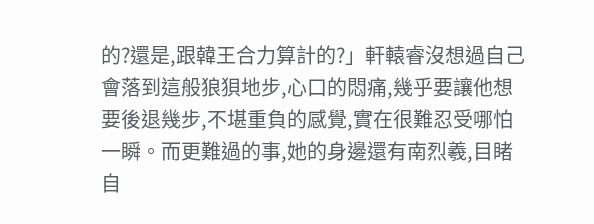的?還是,跟韓王合力算計的?」軒轅睿沒想過自己會落到這般狼狽地步,心口的悶痛,幾乎要讓他想要後退幾步,不堪重負的感覺,實在很難忍受哪怕一瞬。而更難過的事,她的身邊還有南烈羲,目睹自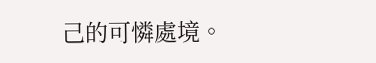己的可憐處境。